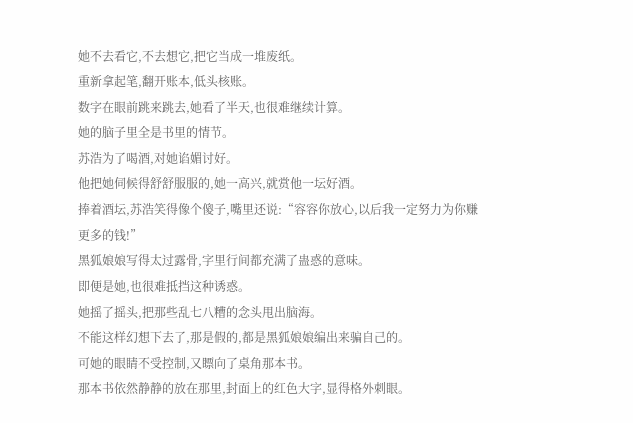她不去看它,不去想它,把它当成一堆废纸。
重新拿起笔,翻开账本,低头核账。
数字在眼前跳来跳去,她看了半天,也很难继续计算。
她的脑子里全是书里的情节。
苏浩为了喝酒,对她谄媚讨好。
他把她伺候得舒舒服服的,她一高兴,就赏他一坛好酒。
捧着酒坛,苏浩笑得像个傻子,嘴里还说:“容容你放心,以后我一定努力为你赚更多的钱!”
黑狐娘娘写得太过露骨,字里行间都充满了蛊惑的意味。
即便是她,也很难抵挡这种诱惑。
她摇了摇头,把那些乱七八糟的念头甩出脑海。
不能这样幻想下去了,那是假的,都是黑狐娘娘编出来骗自己的。
可她的眼睛不受控制,又瞟向了桌角那本书。
那本书依然静静的放在那里,封面上的红色大字,显得格外刺眼。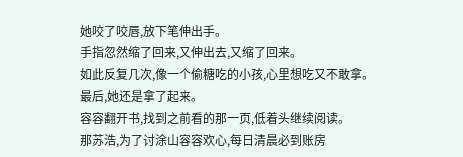她咬了咬唇,放下笔伸出手。
手指忽然缩了回来,又伸出去,又缩了回来。
如此反复几次,像一个偷糖吃的小孩,心里想吃又不敢拿。
最后,她还是拿了起来。
容容翻开书,找到之前看的那一页,低着头继续阅读。
那苏浩,为了讨涂山容容欢心,每日清晨必到账房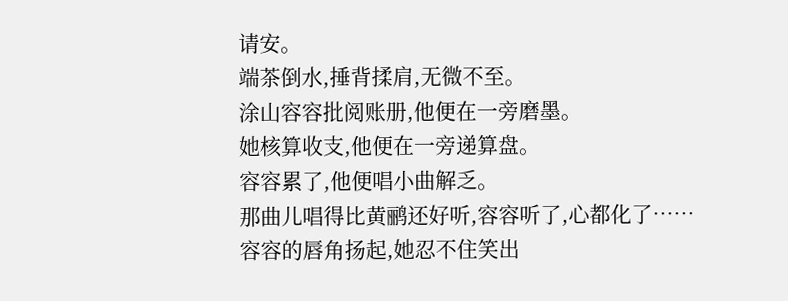请安。
端茶倒水,捶背揉肩,无微不至。
涂山容容批阅账册,他便在一旁磨墨。
她核算收支,他便在一旁递算盘。
容容累了,他便唱小曲解乏。
那曲儿唱得比黄鹂还好听,容容听了,心都化了……
容容的唇角扬起,她忍不住笑出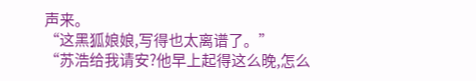声来。
“这黑狐娘娘,写得也太离谱了。”
“苏浩给我请安?他早上起得这么晚,怎么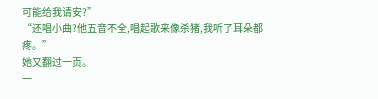可能给我请安?”
“还唱小曲?他五音不全,唱起歌来像杀猪,我听了耳朵都疼。”
她又翻过一页。
一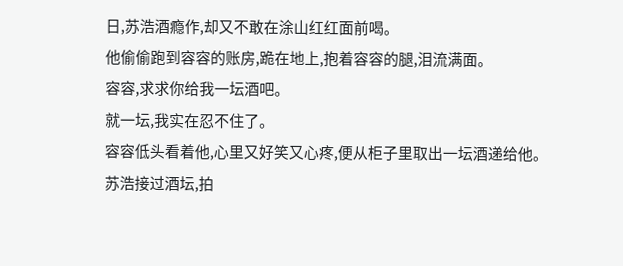日,苏浩酒瘾作,却又不敢在涂山红红面前喝。
他偷偷跑到容容的账房,跪在地上,抱着容容的腿,泪流满面。
容容,求求你给我一坛酒吧。
就一坛,我实在忍不住了。
容容低头看着他,心里又好笑又心疼,便从柜子里取出一坛酒递给他。
苏浩接过酒坛,拍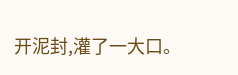开泥封,灌了一大口。